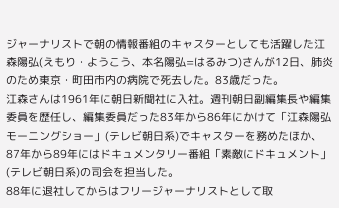ジャーナリストで朝の情報番組のキャスターとしても活躍した江森陽弘(えもり・ようこう、本名陽弘=はるみつ)さんが12日、肺炎のため東京・町田市内の病院で死去した。83歳だった。
江森さんは1961年に朝日新聞社に入社。週刊朝日副編集長や編集委員を歴任し、編集委員だった83年から86年にかけて「江森陽弘モーニングショー」(テレビ朝日系)でキャスターを務めたほか、87年から89年にはドキュメンタリー番組「素敵にドキュメント」(テレビ朝日系)の司会を担当した。
88年に退社してからはフリージャーナリストとして取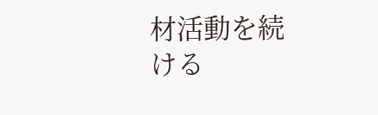材活動を続ける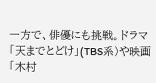一方で、俳優にも挑戦。ドラマ「天までとどけ」(TBS系)や映画「木村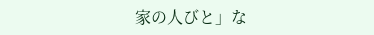家の人びと」な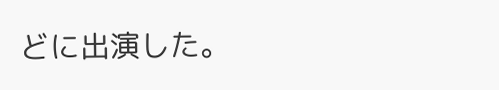どに出演した。